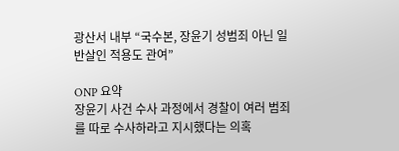광산서 내부 “국수본, 장윤기 성범죄 아닌 일반살인 적용도 관여”

ONP 요약
장윤기 사건 수사 과정에서 경찰이 여러 범죄를 따로 수사하라고 지시했다는 의혹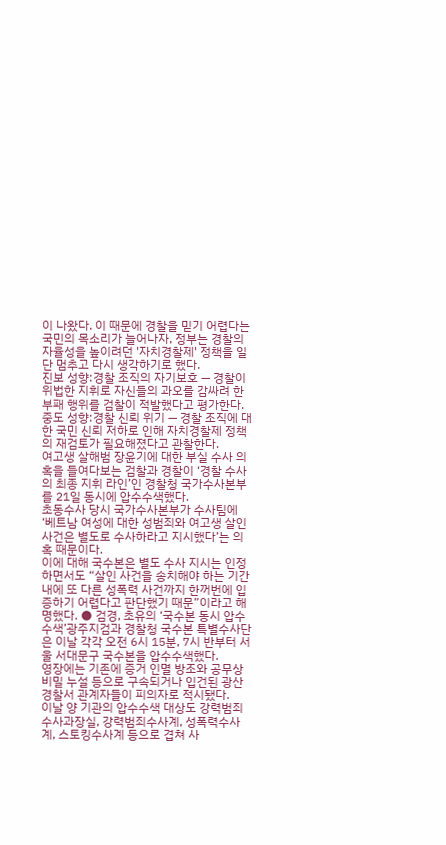이 나왔다. 이 때문에 경찰을 믿기 어렵다는 국민의 목소리가 늘어나자, 정부는 경찰의 자율성을 높이려던 '자치경찰제' 정책을 일단 멈추고 다시 생각하기로 했다.
진보 성향:경찰 조직의 자기보호 — 경찰이 위법한 지휘로 자신들의 과오를 감싸려 한 부패 행위를 검찰이 적발했다고 평가한다.
중도 성향:경찰 신뢰 위기 — 경찰 조직에 대한 국민 신뢰 저하로 인해 자치경찰제 정책의 재검토가 필요해졌다고 관찰한다.
여고생 살해범 장윤기에 대한 부실 수사 의혹을 들여다보는 검찰과 경찰이 ‘경찰 수사의 최종 지휘 라인’인 경찰청 국가수사본부를 21일 동시에 압수수색했다.
초동수사 당시 국가수사본부가 수사팀에 ‘베트남 여성에 대한 성범죄와 여고생 살인 사건은 별도로 수사하라고 지시했다’는 의혹 때문이다.
이에 대해 국수본은 별도 수사 지시는 인정하면서도 “살인 사건을 송치해야 하는 기간 내에 또 다른 성폭력 사건까지 한꺼번에 입증하기 어렵다고 판단했기 때문”이라고 해명했다. ● 검경, 초유의 ‘국수본 동시 압수수색’광주지검과 경찰청 국수본 특별수사단은 이날 각각 오전 6시 15분, 7시 반부터 서울 서대문구 국수본을 압수수색했다.
영장에는 기존에 증거 인멸 방조와 공무상 비밀 누설 등으로 구속되거나 입건된 광산경찰서 관계자들이 피의자로 적시됐다.
이날 양 기관의 압수수색 대상도 강력범죄수사과장실, 강력범죄수사계, 성폭력수사계, 스토킹수사계 등으로 겹쳐 사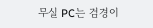무실 PC는 검경이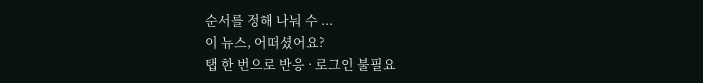순서를 정해 나눠 수 ...
이 뉴스, 어떠셨어요?
탭 한 번으로 반응 · 로그인 불필요